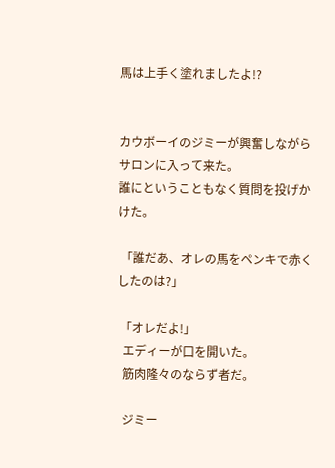馬は上手く塗れましたよ!?


カウボーイのジミーが興奮しながらサロンに入って来た。
誰にということもなく質問を投げかけた。

 「誰だあ、オレの馬をペンキで赤くしたのは?」

 「オレだよ!」
  エディーが口を開いた。
  筋肉隆々のならず者だ。

  ジミー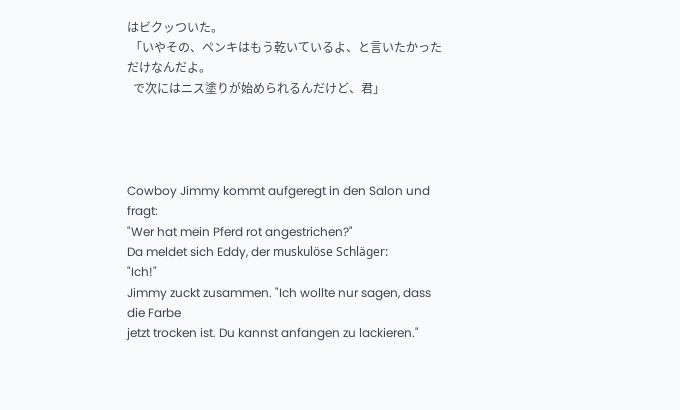はビクッついた。
 「いやその、ペンキはもう乾いているよ、と言いたかっただけなんだよ。
  で次にはニス塗りが始められるんだけど、君」




Cowboy Jimmy kommt aufgeregt in den Salon und fragt:
"Wer hat mein Pferd rot angestrichen?"
Da meldet sich Eddy, der muskulöse Schläger:
"Ich!"
Jimmy zuckt zusammen. "Ich wollte nur sagen, dass die Farbe
jetzt trocken ist. Du kannst anfangen zu lackieren."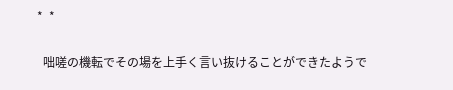*  *

  咄嗟の機転でその場を上手く言い抜けることができたようで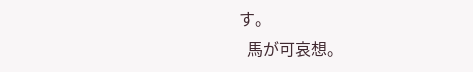す。
  馬が可哀想。